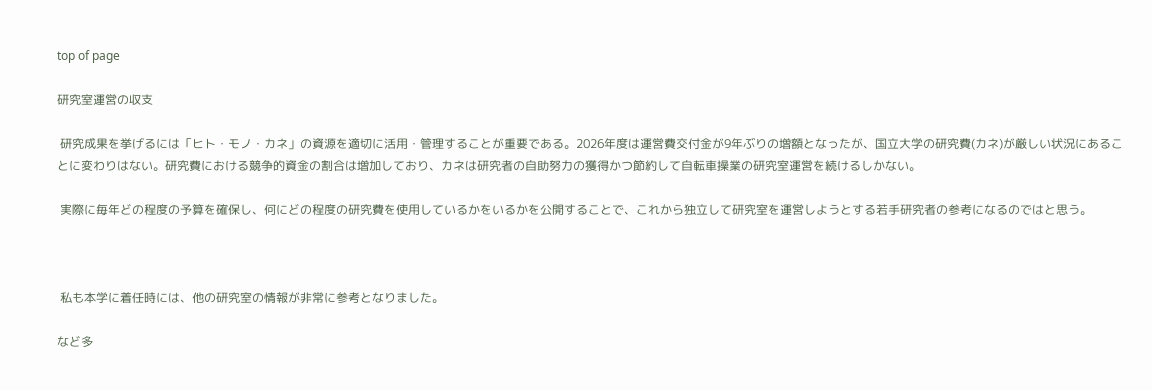top of page

研究室運営の収支

 研究成果を挙げるには「ヒト・モノ・カネ」の資源を適切に活用・管理することが重要である。2026年度は運営費交付金が9年ぶりの増額となったが、国立大学の研究費(カネ)が厳しい状況にあることに変わりはない。研究費における競争的資金の割合は増加しており、カネは研究者の自助努力の獲得かつ節約して自転車操業の研究室運営を続けるしかない。

 実際に毎年どの程度の予算を確保し、何にどの程度の研究費を使用しているかをいるかを公開することで、これから独立して研究室を運営しようとする若手研究者の参考になるのではと思う。



 私も本学に着任時には、他の研究室の情報が非常に参考となりました。

など多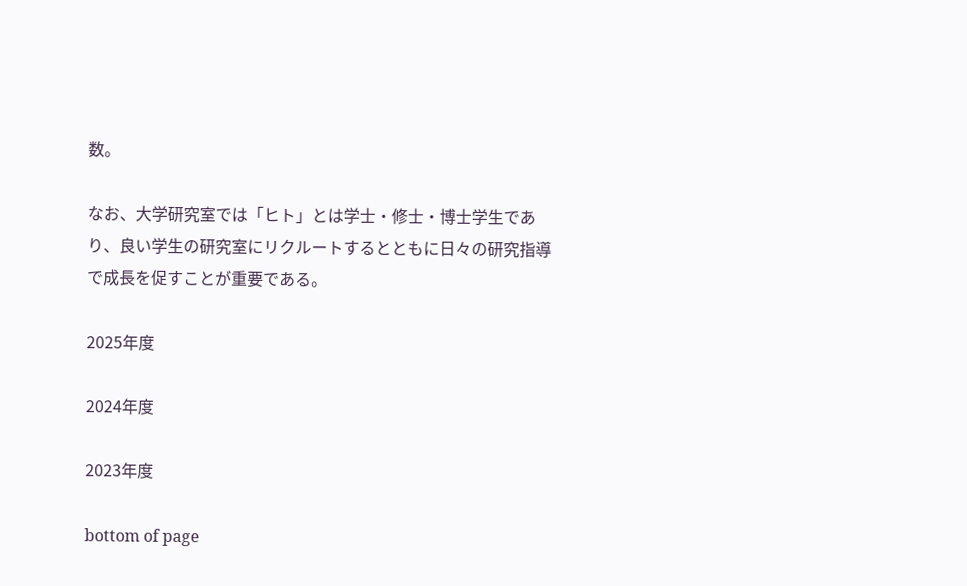数。

なお、大学研究室では「ヒト」とは学士・修士・博士学生であり、良い学生の研究室にリクルートするとともに日々の研究指導で成長を促すことが重要である。

2025年度

2024年度

2023年度

bottom of page